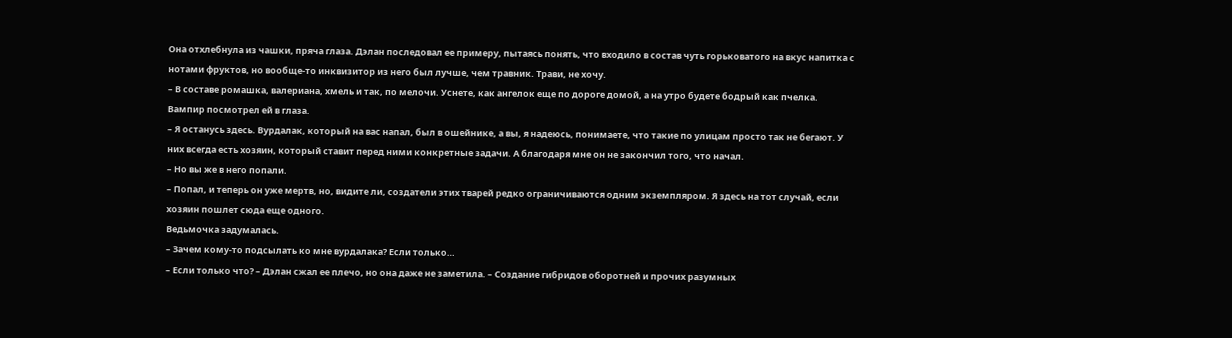Она отхлебнула из чашки, пряча глаза. Дэлан последовал ее примеру, пытаясь понять, что входило в состав чуть горьковатого на вкус напитка с нотами фруктов, но вообще-то инквизитор из него был лучше, чем травник. Трави, не хочу.
– В составе ромашка, валериана, хмель и так, по мелочи. Уснете, как ангелок еще по дороге домой, а на утро будете бодрый как пчелка.
Вампир посмотрел ей в глаза.
– Я останусь здесь. Вурдалак, который на вас напал, был в ошейнике, а вы, я надеюсь, понимаете, что такие по улицам просто так не бегают. У них всегда есть хозяин, который ставит перед ними конкретные задачи. А благодаря мне он не закончил того, что начал.
– Но вы же в него попали.
– Попал, и теперь он уже мертв, но, видите ли, создатели этих тварей редко ограничиваются одним экземпляром. Я здесь на тот случай, если хозяин пошлет сюда еще одного.
Ведьмочка задумалась.
– Зачем кому-то подсылать ко мне вурдалака? Если только…
– Если только что? – Дэлан сжал ее плечо, но она даже не заметила. – Создание гибридов оборотней и прочих разумных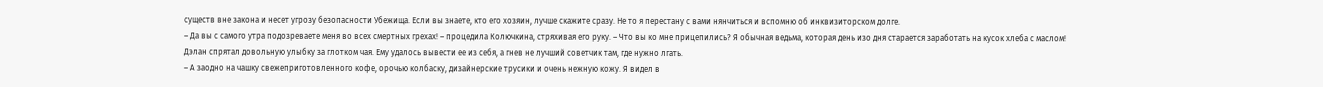существ вне закона и несет угрозу безопасности Убежища. Если вы знаете, кто его хозяин, лучше скажите сразу. Не то я перестану с вами нянчиться и вспомню об инквизиторском долге.
– Да вы с самого утра подозреваете меня во всех смертных грехах! – процедила Колючкина, стряхивая его руку. – Что вы ко мне прицепились? Я обычная ведьма, которая день изо дня старается заработать на кусок хлеба с маслом!
Дэлан спрятал довольную улыбку за глотком чая. Ему удалось вывести ее из себя, а гнев не лучший советчик там, где нужно лгать.
– А заодно на чашку свежеприготовленного кофе, орочью колбаску, дизайнерские трусики и очень нежную кожу. Я видел в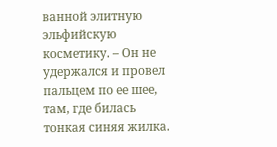ванной элитную эльфийскую косметику. – Он не удержался и провел пальцем по ее шее, там, где билась тонкая синяя жилка.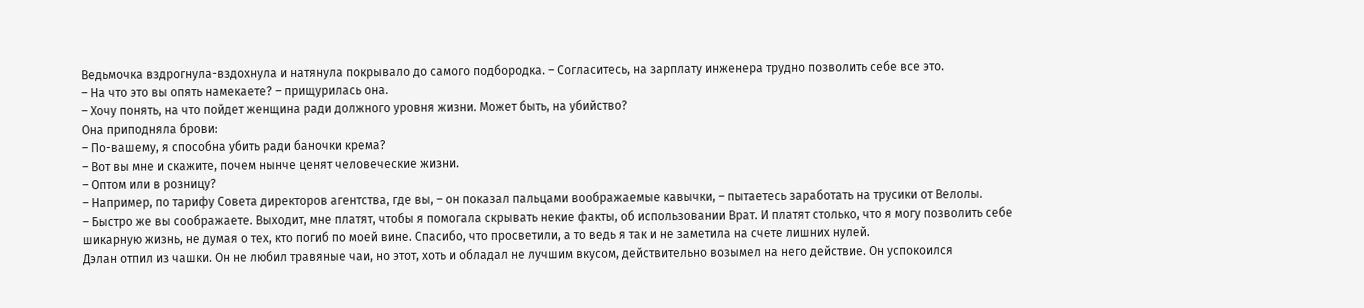Ведьмочка вздрогнула-вздохнула и натянула покрывало до самого подбородка. – Согласитесь, на зарплату инженера трудно позволить себе все это.
– На что это вы опять намекаете? – прищурилась она.
– Хочу понять, на что пойдет женщина ради должного уровня жизни. Может быть, на убийство?
Она приподняла брови:
– По-вашему, я способна убить ради баночки крема?
– Вот вы мне и скажите, почем нынче ценят человеческие жизни.
– Оптом или в розницу?
– Например, по тарифу Совета директоров агентства, где вы, – он показал пальцами воображаемые кавычки, – пытаетесь заработать на трусики от Велолы.
– Быстро же вы соображаете. Выходит, мне платят, чтобы я помогала скрывать некие факты, об использовании Врат. И платят столько, что я могу позволить себе шикарную жизнь, не думая о тех, кто погиб по моей вине. Спасибо, что просветили, а то ведь я так и не заметила на счете лишних нулей.
Дэлан отпил из чашки. Он не любил травяные чаи, но этот, хоть и обладал не лучшим вкусом, действительно возымел на него действие. Он успокоился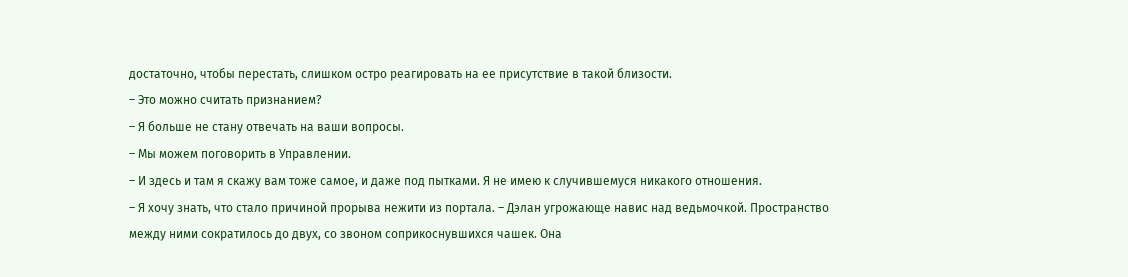достаточно, чтобы перестать, слишком остро реагировать на ее присутствие в такой близости.
– Это можно считать признанием?
– Я больше не стану отвечать на ваши вопросы.
– Мы можем поговорить в Управлении.
– И здесь и там я скажу вам тоже самое, и даже под пытками. Я не имею к случившемуся никакого отношения.
– Я хочу знать, что стало причиной прорыва нежити из портала. – Дэлан угрожающе навис над ведьмочкой. Пространство между ними сократилось до двух, со звоном соприкоснувшихся чашек. Она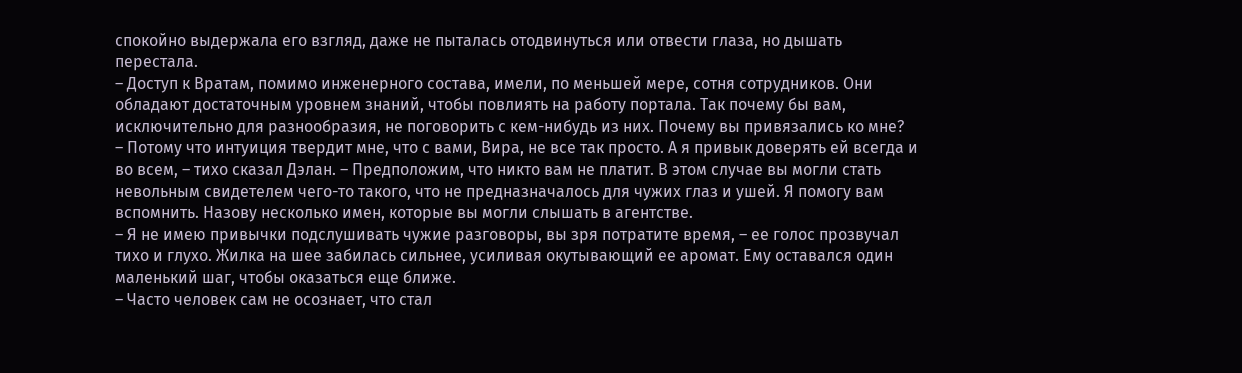спокойно выдержала его взгляд, даже не пыталась отодвинуться или отвести глаза, но дышать перестала.
– Доступ к Вратам, помимо инженерного состава, имели, по меньшей мере, сотня сотрудников. Они обладают достаточным уровнем знаний, чтобы повлиять на работу портала. Так почему бы вам, исключительно для разнообразия, не поговорить с кем-нибудь из них. Почему вы привязались ко мне?
– Потому что интуиция твердит мне, что с вами, Вира, не все так просто. А я привык доверять ей всегда и во всем, – тихо сказал Дэлан. – Предположим, что никто вам не платит. В этом случае вы могли стать невольным свидетелем чего-то такого, что не предназначалось для чужих глаз и ушей. Я помогу вам вспомнить. Назову несколько имен, которые вы могли слышать в агентстве.
– Я не имею привычки подслушивать чужие разговоры, вы зря потратите время, – ее голос прозвучал тихо и глухо. Жилка на шее забилась сильнее, усиливая окутывающий ее аромат. Ему оставался один маленький шаг, чтобы оказаться еще ближе.
– Часто человек сам не осознает, что стал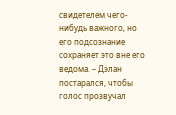свидетелем чего-нибудь важного, но его подсознание сохраняет это вне его ведома. – Дэлан постарался, чтобы голос прозвучал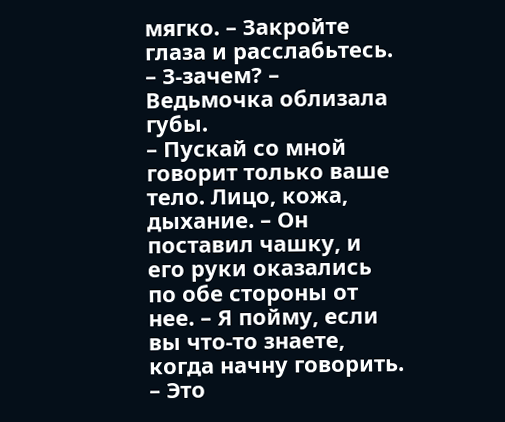мягко. – Закройте глаза и расслабьтесь.
– З-зачем? – Ведьмочка облизала губы.
– Пускай со мной говорит только ваше тело. Лицо, кожа, дыхание. – Он поставил чашку, и его руки оказались по обе стороны от нее. – Я пойму, если вы что-то знаете, когда начну говорить.
– Это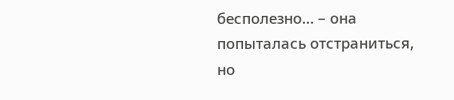бесполезно… – она попыталась отстраниться, но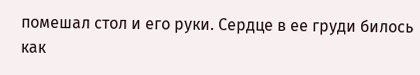помешал стол и его руки. Сердце в ее груди билось как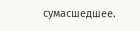сумасшедшее.